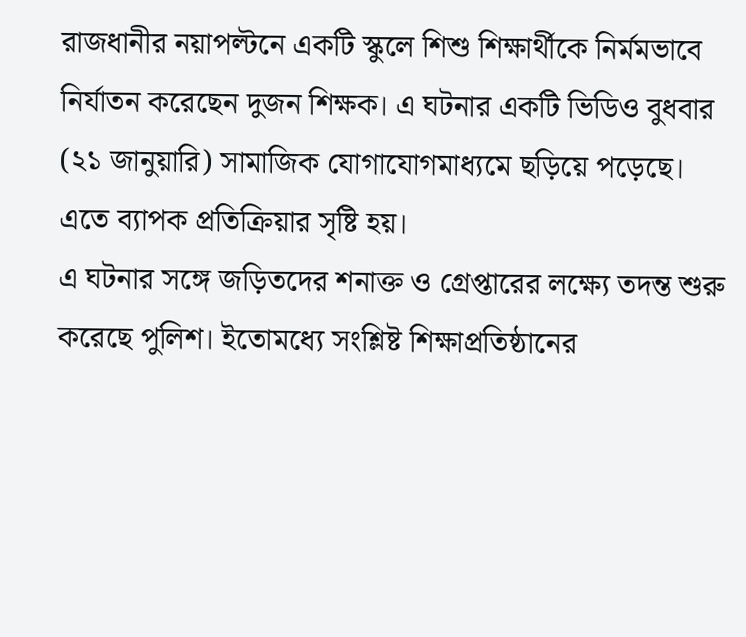রাজধানীর নয়াপল্টনে একটি স্কুলে শিশু শিক্ষার্থীকে নির্মমভাবে নির্যাতন করেছেন দুজন শিক্ষক। এ ঘটনার একটি ভিডিও বুধবার (২১ জানুয়ারি) সামাজিক যোগাযোগমাধ্যমে ছড়িয়ে পড়েছে। এতে ব্যাপক প্রতিক্রিয়ার সৃষ্টি হয়।
এ ঘটনার সঙ্গে জড়িতদের শনাক্ত ও গ্রেপ্তারের লক্ষ্যে তদন্ত শুরু করেছে পুলিশ। ইতোমধ্যে সংশ্লিষ্ট শিক্ষাপ্রতিষ্ঠানের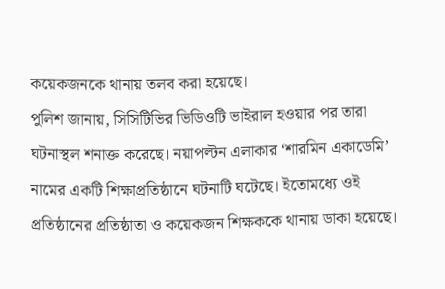কয়েকজনকে থানায় তলব করা হয়েছে।
পুলিশ জানায়, সিসিটিভির ভিডিওটি ভাইরাল হওয়ার পর তারা ঘটনাস্থল শনাক্ত করেছে। নয়াপল্টন এলাকার ‘শারমিন একাডেমি’ নামের একটি শিক্ষাপ্রতিষ্ঠানে ঘটনাটি ঘটেছে। ইতোমধ্যে ওই প্রতিষ্ঠানের প্রতিষ্ঠাতা ও কয়েকজন শিক্ষককে থানায় ডাকা হয়েছে।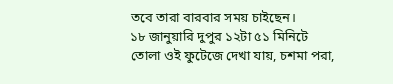তবে তারা বারবার সময় চাইছেন।
১৮ জানুয়ারি দুপুর ১২টা ৫১ মিনিটে তোলা ওই ফুটেজে দেখা যায়, চশমা পরা,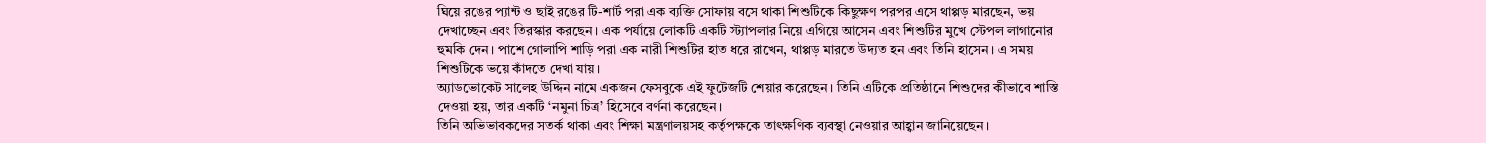ঘিয়ে রঙের প্যান্ট ও ছাই রঙের টি-শার্ট পরা এক ব্যক্তি সোফায় বসে থাকা শিশুটিকে কিছুক্ষণ পরপর এসে থাপ্পড় মারছেন, ভয় দেখাচ্ছেন এবং তিরস্কার করছেন। এক পর্যায়ে লোকটি একটি স্ট্যাপলার নিয়ে এগিয়ে আসেন এবং শিশুটির মুখে স্টেপল লাগানোর হুমকি দেন। পাশে গোলাপি শাড়ি পরা এক নারী শিশুটির হাত ধরে রাখেন, থাপ্পড় মারতে উদ্যত হন এবং তিনি হাসেন। এ সময় শিশুটিকে ভয়ে কাঁদতে দেখা যায়।
অ্যাডভোকেট সালেহ উদ্দিন নামে একজন ফেসবুকে এই ফুটেজটি শেয়ার করেছেন। তিনি এটিকে প্রতিষ্ঠানে শিশুদের কীভাবে শাস্তি দেওয়া হয়, তার একটি ‘নমুনা চিত্র’ হিসেবে বর্ণনা করেছেন।
তিনি অভিভাবকদের সতর্ক থাকা এবং শিক্ষা মন্ত্রণালয়সহ কর্তৃপক্ষকে তাৎক্ষণিক ব্যবস্থা নেওয়ার আহ্বান জানিয়েছেন।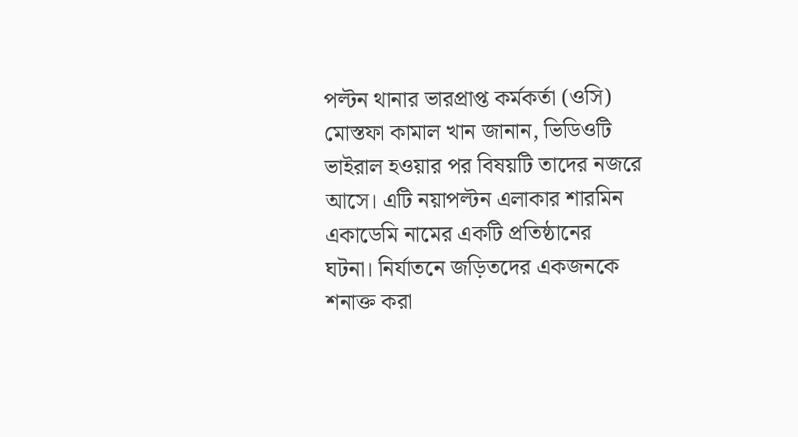পল্টন থানার ভারপ্রাপ্ত কর্মকর্তা (ওসি) মোস্তফা কামাল খান জানান, ভিডিওটি ভাইরাল হওয়ার পর বিষয়টি তাদের নজরে আসে। এটি নয়াপল্টন এলাকার শারমিন একাডেমি নামের একটি প্রতিষ্ঠানের ঘটনা। নির্যাতনে জড়িতদের একজনকে শনাক্ত করা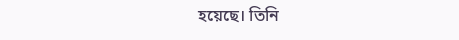হয়েছে। তিনি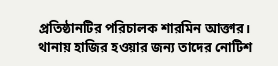প্রতিষ্ঠানটির পরিচালক শারমিন আক্তার। থানায় হাজির হওয়ার জন্য তাদের নোটিশ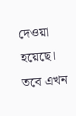দেওয়া হয়েছে। তবে এখন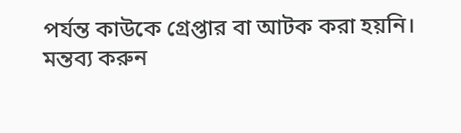পর্যন্ত কাউকে গ্রেপ্তার বা আটক করা হয়নি।
মন্তব্য করুন